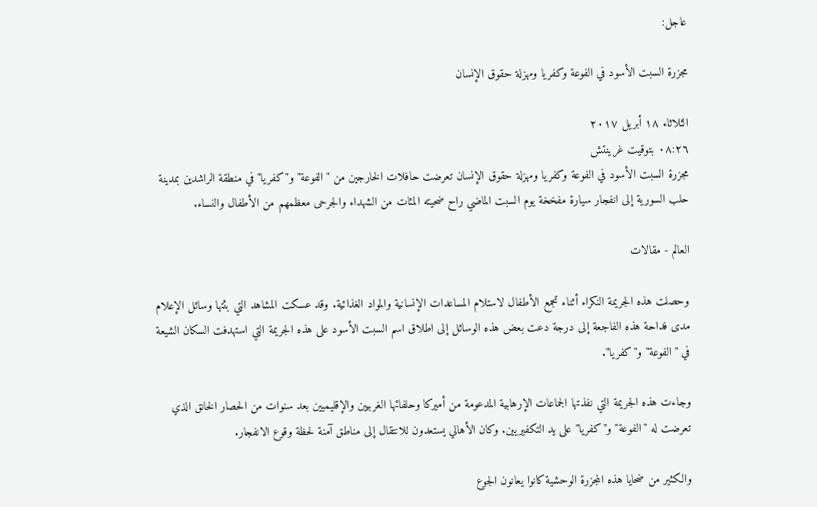عاجل:

مجزرة السبت الأسود في الفوعة وكفريا ومهزلة حقوق الإنسان

الثلاثاء ١٨ أبريل ٢٠١٧
٠٨:٢٦ بتوقيت غرينتش
مجزرة السبت الأسود في الفوعة وكفريا ومهزلة حقوق الإنسان تعرضت حافلات الخارجين من "الفوعة" و"كفريا" في منطقة الراشدين بمدينة حلب السورية إلى انفجار سيارة مفخخة يوم السبت الماضي راح ضحيته المئات من الشهداء والجرحى معظمهم من الأطفال والنساء.

العالم - مقالات

وحصلت هذه الجريمة النكراء أثناء تجمع الأطفال لاستلام المساعدات الإنسانية والمواد الغذائية. وقد عسكت المشاهد التي بثتها وسائل الإعلام مدى فداحة هذه الفاجعة إلى درجة دعت بعض هذه الوسائل إلى اطلاق اسم السبت الأسود على هذه الجريمة التي استهدفت السكان الشيعة في "الفوعة" و"كفريا".

وجاءت هذه الجريمة التي نفذتها الجماعات الإرهابية المدعومة من أميركا وحلفائها الغربيين والإقليميين بعد سنوات من الحصار الخانق الذي تعرضت له "الفوعة" و"كفريا" على يد التكفيريين. وكان الأهالي يستعدون للانتقال إلى مناطق آمنة لحظة وقوع الانفجار.

والكثير من ضحايا هذه المجزرة الوحشية كانوا يعانون الجوع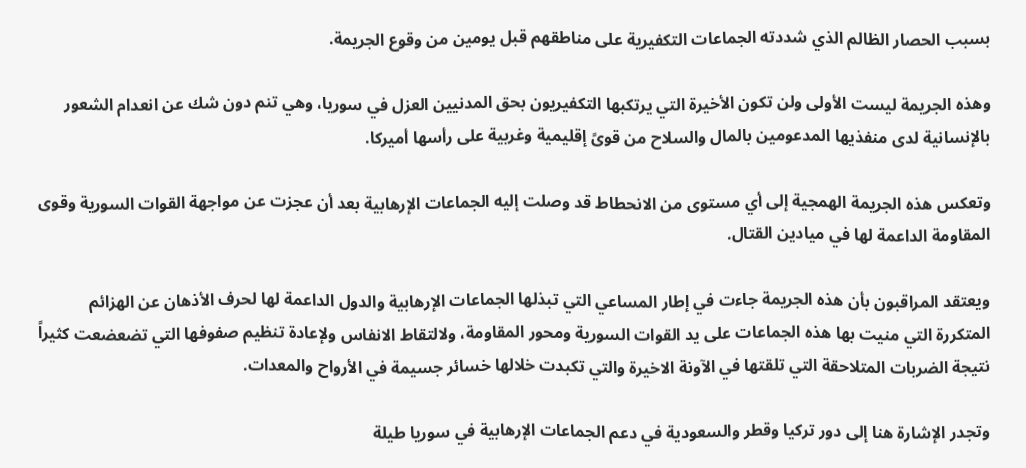بسبب الحصار الظالم الذي شددته الجماعات التكفيرية على مناطقهم قبل يومين من وقوع الجريمة.

وهذه الجريمة ليست الأولى ولن تكون الأخيرة التي يرتكبها التكفيريون بحق المدنيين العزل في سوريا، وهي تنم دون شك عن انعدام الشعور بالإنسانية لدى منفذيها المدعومين بالمال والسلاح من قوىً إقليمية وغربية على رأسها أميركا.

وتعكس هذه الجريمة الهمجية إلى أي مستوى من الانحطاط قد وصلت إليه الجماعات الإرهابية بعد أن عجزت عن مواجهة القوات السورية وقوى المقاومة الداعمة لها في ميادين القتال.

ويعتقد المراقبون بأن هذه الجريمة جاءت في إطار المساعي التي تبذلها الجماعات الإرهابية والدول الداعمة لها لحرف الأذهان عن الهزائم المتكررة التي منيت بها هذه الجماعات على يد القوات السورية ومحور المقاومة، ولالتقاط الانفاس ولإعادة تنظيم صفوفها التي تضعضعت كثيراً نتيجة الضربات المتلاحقة التي تلقتها في الآونة الاخيرة والتي تكبدت خلالها خسائر جسيمة في الأرواح والمعدات.

وتجدر الإشارة هنا إلى دور تركيا وقطر والسعودية في دعم الجماعات الإرهابية في سوريا طيلة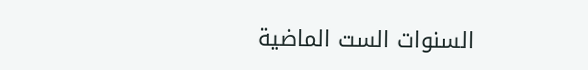السنوات الست الماضية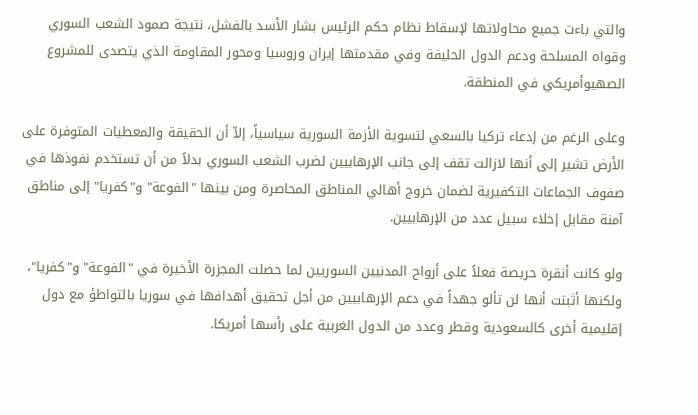والتي باءت جميع محاولاتها لإسقاط نظام حكم الرئيس بشار الأسد بالفشل، نتيجة صمود الشعب السوري وقواه المسلحة ودعم الدول الحليفة وفي مقدمتها إيران وروسيا ومحور المقاومة الذي يتصدى للمشروع الصهيوأمريكي في المنطقة.

وعلى الرغم من إدعاء تركيا بالسعي لتسوية الأزمة السورية سياسياً، إلاّ أن الحقيقة والمعطيات المتوفرة على الأرض تشير إلى أنها لازالت تقف إلى جانب الإرهابيين لضرب الشعب السوري بدلاً من أن تستخدم نفوذها في صفوف الجماعات التكفيرية لضمان خروج أهالي المناطق المحاصرة ومن بينها "الفوعة" و"كفريا" إلى مناطق آمنة مقابل إخلاء سبيل عدد من الإرهابيين.

ولو كانت أنقرة حريصة فعلاً على أرواح المدنيين السوريين لما حصلت المجزرة الأخيرة في "الفوعة" و"كفريا"، ولكنها أثبتت أنها لن تألو جهداً في دعم الإرهابيين من أجل تحقيق أهدافها في سوريا بالتواطؤ مع دول إقليمية أخرى كالسعودية وقطر وعدد من الدول الغربية على رأسها أمريكا.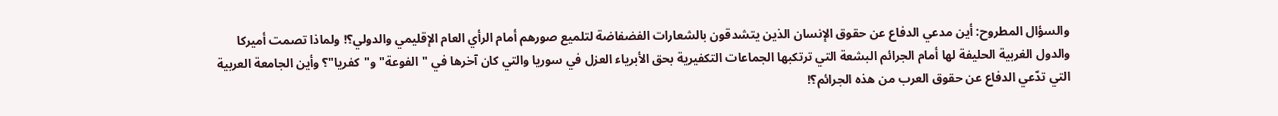والسؤال المطروح: أين مدعي الدفاع عن حقوق الإنسان الذين يتشدقون بالشعارات الفضفاضة لتلميع صورهم أمام الرأي العام الإقليمي والدولي؟! ولماذا تصمت أميركا والدول الغربية الحليفة لها أمام الجرائم البشعة التي ترتكبها الجماعات التكفيرية بحق الأبرياء العزل في سوريا والتي كان آخرها في "الفوعة" و"كفريا"؟ وأين الجامعة العربية التي تدّعي الدفاع عن حقوق العرب من هذه الجرائم؟!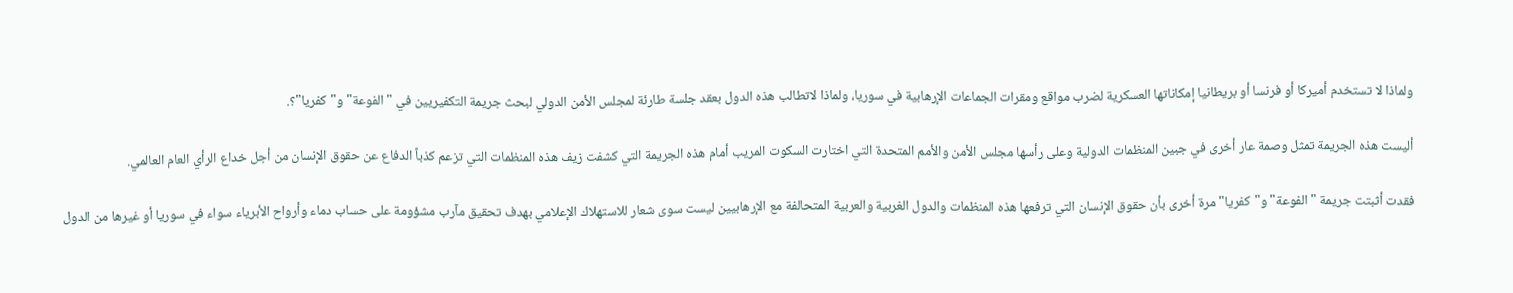ولماذا لا تستخدم أميركا أو فرنسا أو بريطانيا إمكاناتها العسكرية لضرب مواقع ومقرات الجماعات الإرهابية في سوريا، ولماذا لاتطالب هذه الدول بعقد جلسة طارئة لمجلس الأمن الدولي لبحث جريمة التكفيريين في "الفوعة" و"كفريا"؟.

أليست هذه الجريمة تمثل وصمة عار أخرى في جبين المنظمات الدولية وعلى رأسها مجلس الأمن والأمم المتحدة التي اختارت السكوت المريب أمام هذه الجريمة التي كشفت زيف هذه المنظمات التي تزعم كذباً الدفاع عن حقوق الإنسان من أجل خداع الرأي العام العالمي.

فقدت أثبتت جريمة "الفوعة" و"كفريا" مرة أخرى بأن حقوق الإنسان التي ترفعها هذه المنظمات والدول الغربية والعربية المتحالفة مع الإرهابيين ليست سوى شعار للاستهلاك الإعلامي بهدف تحقيق مآرب مشؤومة على حساب دماء وأرواح الأبرياء سواء في سوريا أو غيرها من الدول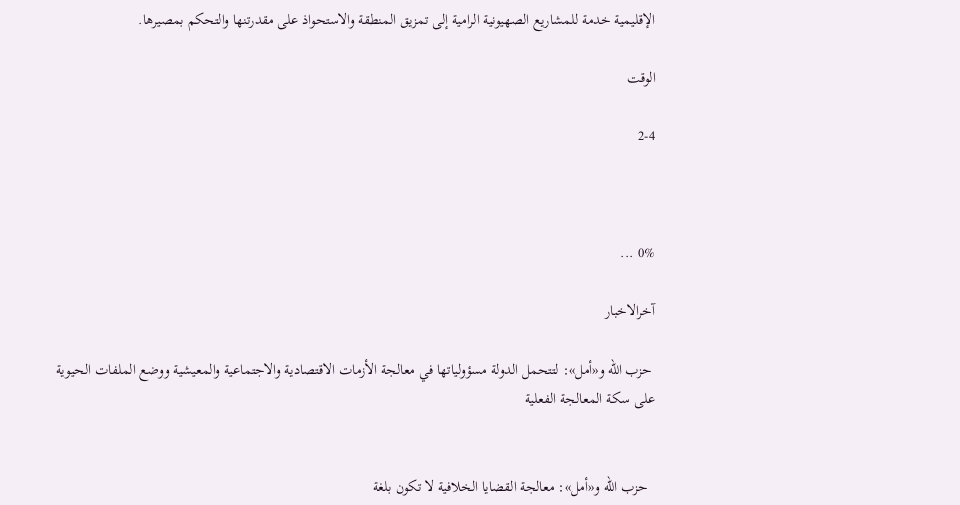الإقليمية خدمة للمشاريع الصهيونية الرامية إلى تمزيق المنطقة والاستحواذ على مقدرتنها والتحكم بمصيرها.

الوقت

2-4



0% ...

آخرالاخبار

 حزب الله و«أمل»: لتتحمل الدولة مسؤولياتها في معالجة الأزمات الاقتصادية والاجتماعية والمعيشية ووضع الملفات الحيوية على سكة المعالجة الفعلية


  حزب الله و«أمل»: معالجة القضايا الخلافية لا تكون بلغة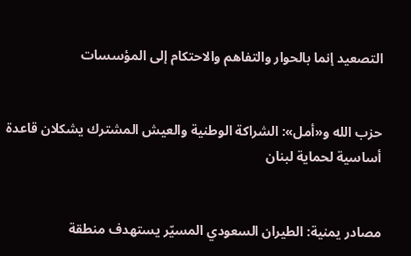التصعيد إنما بالحوار والتفاهم والاحتكام إلى المؤسسات


حزب الله و«أمل»: الشراكة الوطنية والعيش المشترك يشكلان قاعدة أساسية لحماية لبنان


مصادر يمنية: الطيران السعودي المسيّر يستهدف منطقة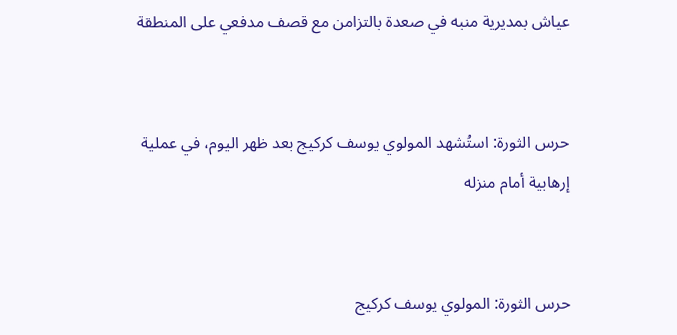عياش بمديرية منبه في صعدة بالتزامن مع قصف مدفعي على المنطقة


حرس الثورة: استُشهد المولوي يوسف كركيج بعد ظهر اليوم، في عملية إرهابية أمام منزله


حرس الثورة: المولوي يوسف كركيج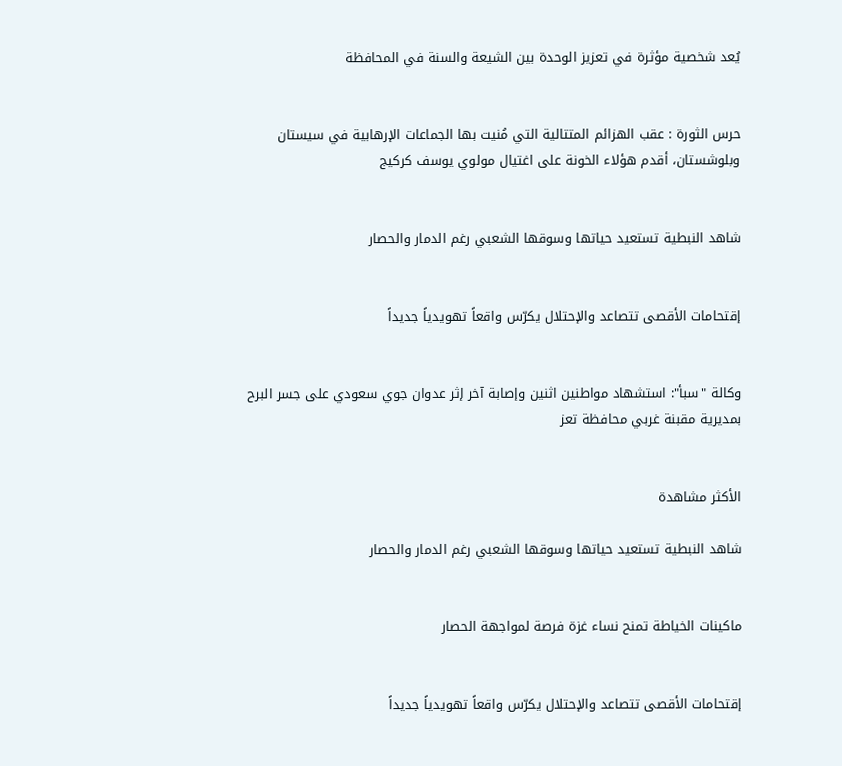يُعد شخصية مؤثرة في تعزيز الوحدة بين الشيعة والسنة في المحافظة


حرس الثورة : عقب الهزائم المتتالية التي مُنيت بها الجماعات الإرهابية في سيستان وبلوشستان، أقدم هؤلاء الخونة على اغتيال مولوي يوسف كركيج


شاهد النبطية تستعيد حياتها وسوقها الشعبي رغم الدمار والحصار


إقتحامات الأقصى تتصاعد والإحتلال يكرّس واقعاً تهويدياً جديداً


وكالة "سبأ": استشهاد مواطنين اثنين وإصابة آخر إثر عدوان جوي سعودي على جسر البرح بمديرية مقبنة غربي محافظة تعز


الأكثر مشاهدة

شاهد النبطية تستعيد حياتها وسوقها الشعبي رغم الدمار والحصار


ماكينات الخياطة تمنح نساء غزة فرصة لمواجهة الحصار


إقتحامات الأقصى تتصاعد والإحتلال يكرّس واقعاً تهويدياً جديداً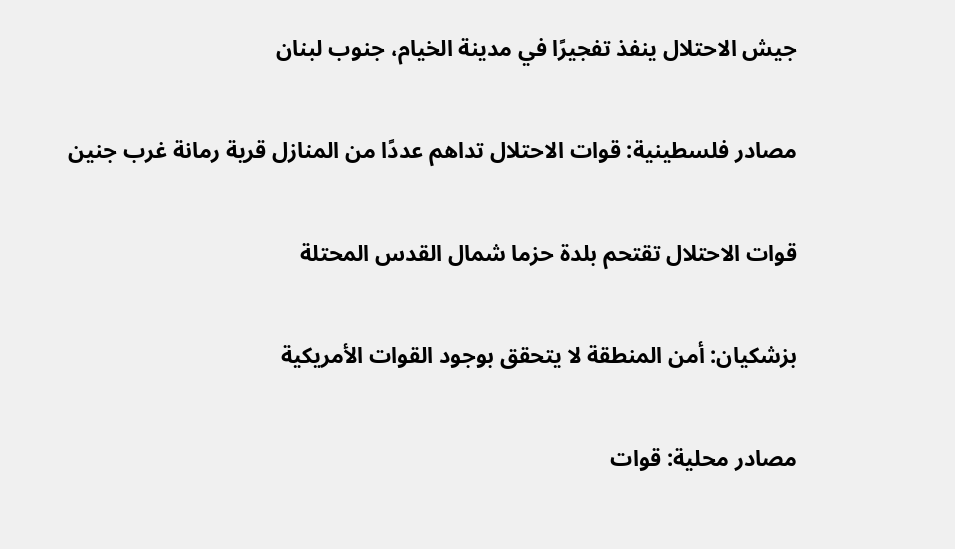جيش الاحتلال ينفذ تفجيرًا في مدينة الخيام، جنوب لبنان


مصادر فلسطينية: قوات الاحتلال تداهم عددًا من المنازل قرية رمانة غرب جنين


قوات الاحتلال تقتحم بلدة حزما شمال القدس المحتلة


بزشكيان: أمن المنطقة لا يتحقق بوجود القوات الأمريكية


مصادر محلية: قوات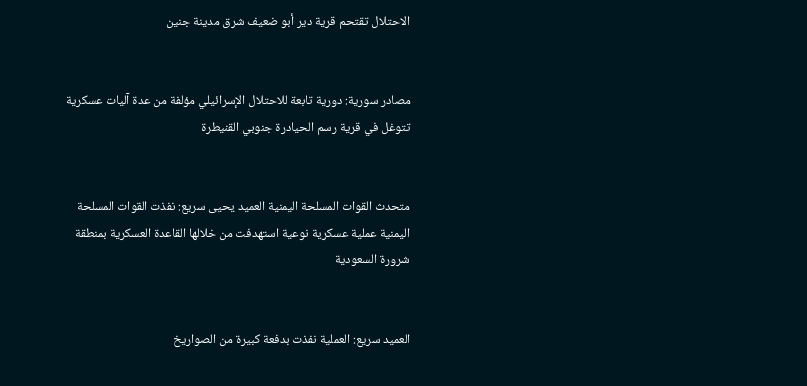الاحتلال تقتحم قرية دير أبو ضعيف شرق مدينة جنين


مصادر سورية: دورية تابعة للاحتلال الإسرائيلي مؤلفة من عدة آليات عسكرية تتوغل في قرية رسم الحيادرة جنوبي القنيطرة


متحدث القوات المسلحة اليمنية العميد يحيى سريع: نفذت القوات المسلحة اليمنية عملية عسكرية نوعية استهدفت من خلالها القاعدة العسكرية بمنطقة شرورة السعودية


العميد سريع: العملية نفذت بدفعة كبيرة من الصواريخ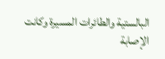البالستية والطائرات المسيرة وكانت الإصابة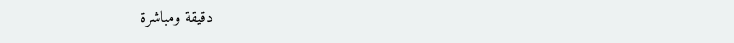دقيقة ومباشرة